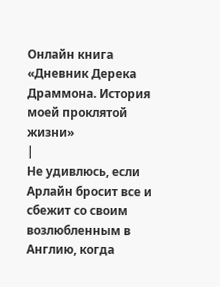Онлайн книга «Дневник Дерека Драммона. История моей проклятой жизни»
|
Не удивлюсь, если Арлайн бросит все и сбежит со своим возлюбленным в Англию, когда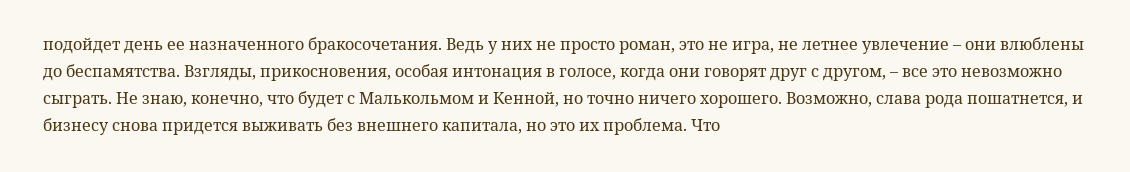подойдет день ее назначенного бракосочетания. Ведь у них не просто роман, это не игра, не летнее увлечение – они влюблены до беспамятства. Взгляды, прикосновения, особая интонация в голосе, когда они говорят друг с другом, – все это невозможно сыграть. Не знаю, конечно, что будет с Малькольмом и Кенной, но точно ничего хорошего. Возможно, слава рода пошатнется, и бизнесу снова придется выживать без внешнего капитала, но это их проблема. Что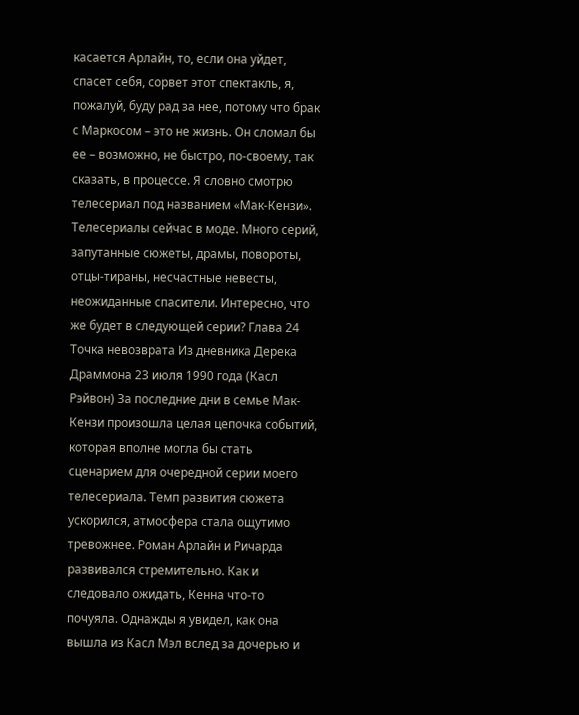касается Арлайн, то, если она уйдет, спасет себя, сорвет этот спектакль, я, пожалуй, буду рад за нее, потому что брак с Маркосом – это не жизнь. Он сломал бы ее – возможно, не быстро, по-своему, так сказать, в процессе. Я словно смотрю телесериал под названием «Мак-Кензи». Телесериалы сейчас в моде. Много серий, запутанные сюжеты, драмы, повороты, отцы-тираны, несчастные невесты, неожиданные спасители. Интересно, что же будет в следующей серии? Глава 24 Точка невозврата Из дневника Дерека Драммона 23 июля 1990 года (Касл Рэйвон) За последние дни в семье Мак-Кензи произошла целая цепочка событий, которая вполне могла бы стать сценарием для очередной серии моего телесериала. Темп развития сюжета ускорился, атмосфера стала ощутимо тревожнее. Роман Арлайн и Ричарда развивался стремительно. Как и следовало ожидать, Кенна что-то почуяла. Однажды я увидел, как она вышла из Касл Мэл вслед за дочерью и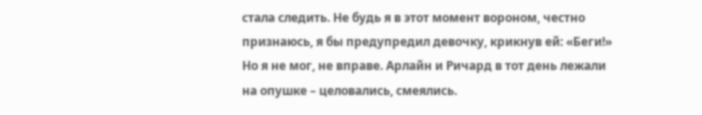стала следить. Не будь я в этот момент вороном, честно признаюсь, я бы предупредил девочку, крикнув ей: «Беги!» Но я не мог, не вправе. Арлайн и Ричард в тот день лежали на опушке – целовались, смеялись.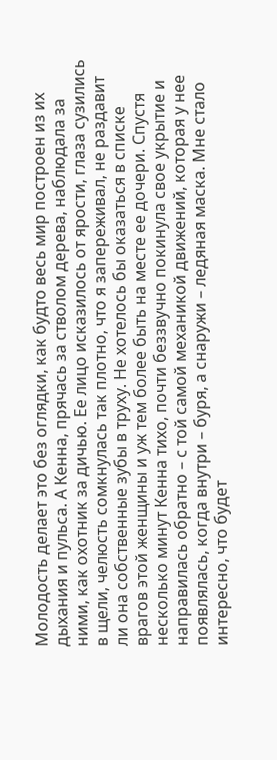Молодость делает это без оглядки, как будто весь мир построен из их дыхания и пульса. А Кенна, прячась за стволом дерева, наблюдала за ними, как охотник за дичью. Ее лицо исказилось от ярости, глаза сузились в щели, челюсть сомкнулась так плотно, что я запереживал, не раздавит ли она собственные зубы в труху. Не хотелось бы оказаться в списке врагов этой женщины и уж тем более быть на месте ее дочери. Спустя несколько минут Кенна тихо, почти беззвучно покинула свое укрытие и направилась обратно – с той самой механикой движений, которая у нее появлялась, когда внутри – буря, а снаружи – ледяная маска. Мне стало интересно, что будет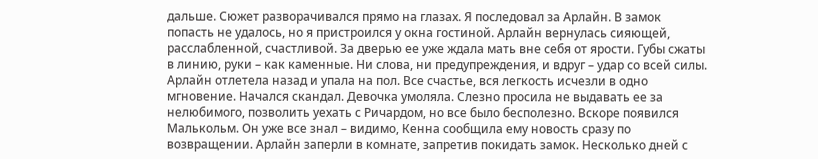дальше. Сюжет разворачивался прямо на глазах. Я последовал за Арлайн. В замок попасть не удалось, но я пристроился у окна гостиной. Арлайн вернулась сияющей, расслабленной, счастливой. За дверью ее уже ждала мать вне себя от ярости. Губы сжаты в линию, руки – как каменные. Ни слова, ни предупреждения, и вдруг – удар со всей силы. Арлайн отлетела назад и упала на пол. Все счастье, вся легкость исчезли в одно мгновение. Начался скандал. Девочка умоляла. Слезно просила не выдавать ее за нелюбимого, позволить уехать с Ричардом, но все было бесполезно. Вскоре появился Малькольм. Он уже все знал – видимо, Кенна сообщила ему новость сразу по возвращении. Арлайн заперли в комнате, запретив покидать замок. Несколько дней с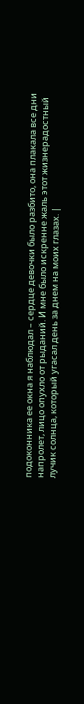подоконника ее окна я наблюдал – сердце девочки было разбито, она плакала все дни напролет, лицо опухло от рыданий. И мне было искренне жаль этот жизнерадостный лучик солнца, который угасал день за днем на моих глазах. |